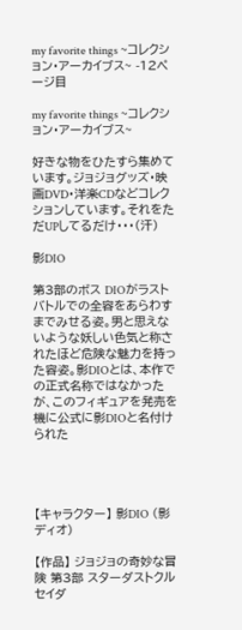my favorite things ~コレクション・アーカイブス~ -12ページ目

my favorite things ~コレクション・アーカイブス~

好きな物をひたすら集めています。ジョジョグッズ・映画DVD・洋楽CDなどコレクションしています。それをただUPしてるだけ・・・(汗)

影DIO

第3部のボス DIOがラストバトルでの全容をあらわすまでみせる姿。男と思えないような妖しい色気と称されたほど危険な魅力を持った容姿。影DIOとは、本作での正式名称ではなかったが、このフィギュアを発売を機に公式に影DIOと名付けられた




【キャラクター】 影DIO (影ディオ)

【作品】 ジョジョの奇妙な冒険 第3部 スターダストクルセイダ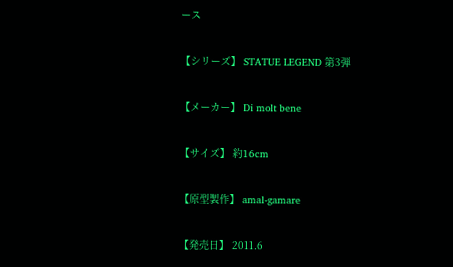ース

【シリーズ】 STATUE LEGEND 第3弾

【メーカー】 Di molt bene

【サイズ】 約16cm

【原型製作】 amal-gamare

【発売日】 2011.6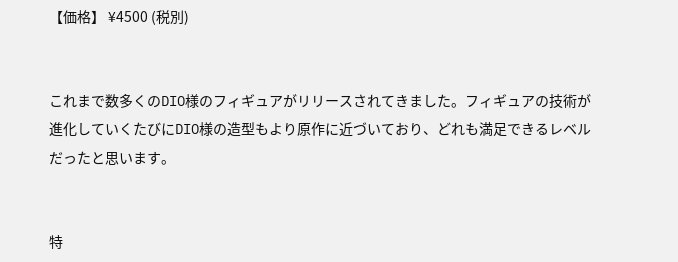【価格】 ¥4500 (税別)


これまで数多くのDIO様のフィギュアがリリースされてきました。フィギュアの技術が進化していくたびにDIO様の造型もより原作に近づいており、どれも満足できるレベルだったと思います。


特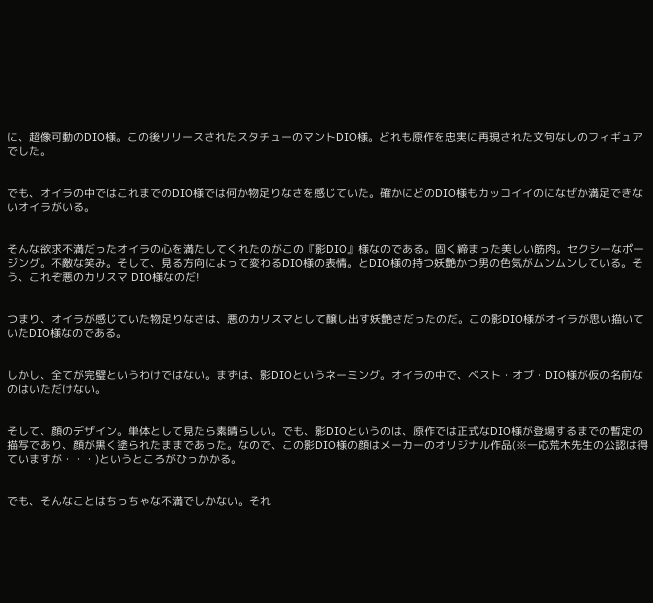に、超像可動のDIO様。この後リリースされたスタチューのマントDIO様。どれも原作を忠実に再現された文句なしのフィギュアでした。


でも、オイラの中ではこれまでのDIO様では何か物足りなさを感じていた。確かにどのDIO様もカッコイイのになぜか満足できないオイラがいる。


そんな欲求不満だったオイラの心を満たしてくれたのがこの『影DIO』様なのである。固く締まった美しい筋肉。セクシーなポージング。不敵な笑み。そして、見る方向によって変わるDIO様の表情。とDIO様の持つ妖艶かつ男の色気がムンムンしている。そう、これぞ悪のカリスマ DIO様なのだ!


つまり、オイラが感じていた物足りなさは、悪のカリスマとして醸し出す妖艶さだったのだ。この影DIO様がオイラが思い描いていたDIO様なのである。


しかし、全てが完璧というわけではない。まずは、影DIOというネーミング。オイラの中で、ベスト・オブ・DIO様が仮の名前なのはいただけない。


そして、顔のデザイン。単体として見たら素晴らしい。でも、影DIOというのは、原作では正式なDIO様が登場するまでの暫定の描写であり、顔が黒く塗られたままであった。なので、この影DIO様の顔はメーカーのオリジナル作品(※一応荒木先生の公認は得ていますが・・・)というところがひっかかる。


でも、そんなことはちっちゃな不満でしかない。それ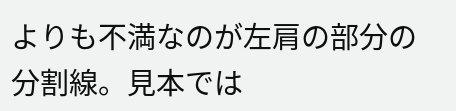よりも不満なのが左肩の部分の分割線。見本では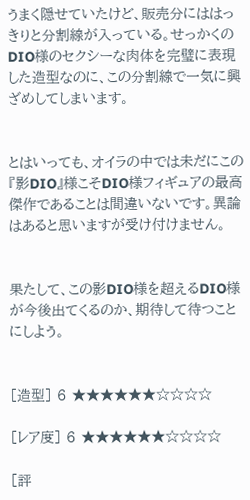うまく隠せていたけど、販売分にははっきりと分割線が入っている。せっかくのDIO様のセクシーな肉体を完璧に表現した造型なのに、この分割線で一気に興ざめしてしまいます。


とはいっても、オイラの中では未だにこの『影DIO』様こそDIO様フィギュアの最高傑作であることは間違いないです。異論はあると思いますが受け付けません。


果たして、この影DIO様を超えるDIO様が今後出てくるのか、期待して待つことにしよう。


[造型] 6 ★★★★★★☆☆☆☆

[レア度] 6 ★★★★★★☆☆☆☆

[評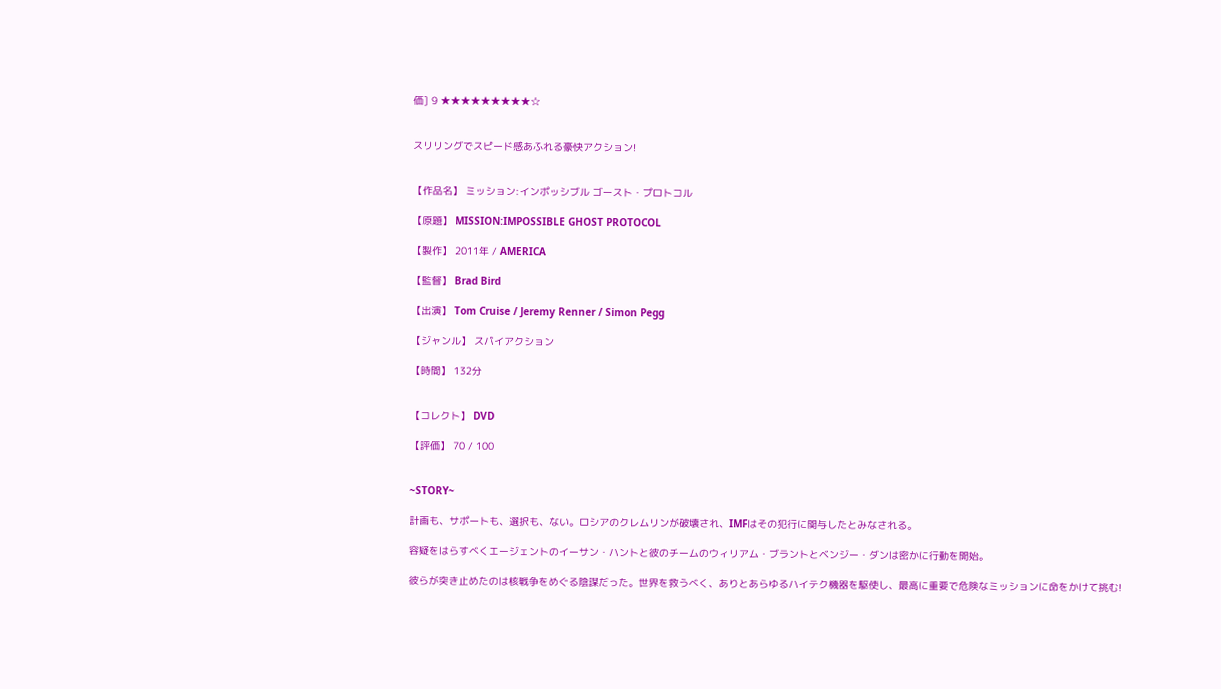価] 9 ★★★★★★★★★☆


スリリングでスピード感あふれる豪快アクション!


【作品名】 ミッション:インポッシブル ゴースト・プロトコル

【原題】 MISSION:IMPOSSIBLE GHOST PROTOCOL

【製作】 2011年 / AMERICA

【監督】 Brad Bird

【出演】 Tom Cruise / Jeremy Renner / Simon Pegg

【ジャンル】 スパイアクション

【時間】 132分


【コレクト】 DVD

【評価】 70 / 100


~STORY~

計画も、サポートも、選択も、ない。ロシアのクレムリンが破壊され、IMFはその犯行に関与したとみなされる。

容疑をはらすべくエージェントのイーサン・ハントと彼のチームのウィリアム・ブラントとベンジー・ダンは密かに行動を開始。

彼らが突き止めたのは核戦争をめぐる陰謀だった。世界を救うべく、ありとあらゆるハイテク機器を駆使し、最高に重要で危険なミッションに命をかけて挑む!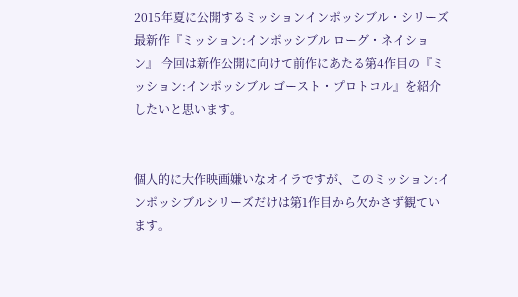2015年夏に公開するミッションインポッシブル・シリーズ最新作『ミッション:インポッシブル ローグ・ネイション』 今回は新作公開に向けて前作にあたる第4作目の『ミッション:インポッシブル ゴースト・プロトコル』を紹介したいと思います。


個人的に大作映画嫌いなオイラですが、このミッション:インポッシブルシリーズだけは第1作目から欠かさず観ています。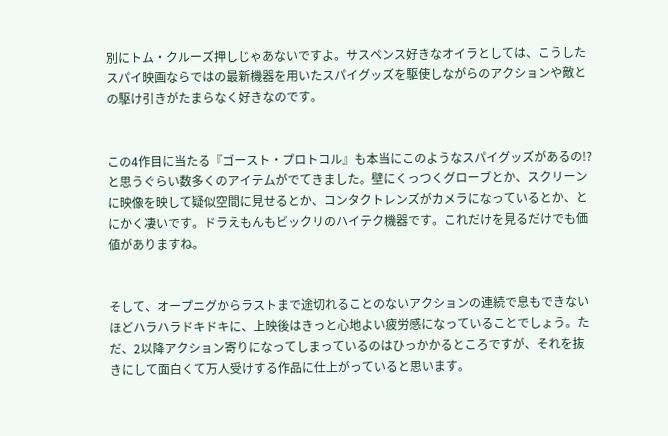別にトム・クルーズ押しじゃあないですよ。サスペンス好きなオイラとしては、こうしたスパイ映画ならではの最新機器を用いたスパイグッズを駆使しながらのアクションや敵との駆け引きがたまらなく好きなのです。


この4作目に当たる『ゴースト・プロトコル』も本当にこのようなスパイグッズがあるの!?と思うぐらい数多くのアイテムがでてきました。壁にくっつくグローブとか、スクリーンに映像を映して疑似空間に見せるとか、コンタクトレンズがカメラになっているとか、とにかく凄いです。ドラえもんもビックリのハイテク機器です。これだけを見るだけでも価値がありますね。


そして、オープニグからラストまで途切れることのないアクションの連続で息もできないほどハラハラドキドキに、上映後はきっと心地よい疲労感になっていることでしょう。ただ、2以降アクション寄りになってしまっているのはひっかかるところですが、それを抜きにして面白くて万人受けする作品に仕上がっていると思います。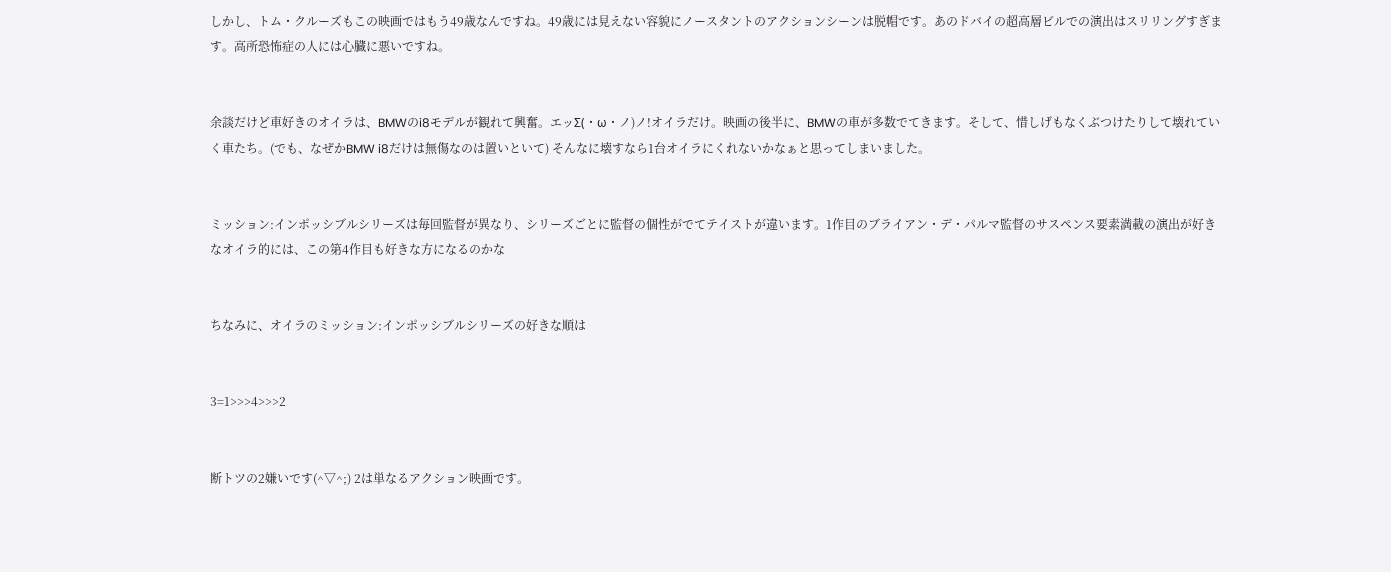しかし、トム・クルーズもこの映画ではもう49歳なんですね。49歳には見えない容貌にノースタントのアクションシーンは脱帽です。あのドバイの超高層ビルでの演出はスリリングすぎます。高所恐怖症の人には心臓に悪いですね。


余談だけど車好きのオイラは、BMWのi8モデルが観れて興奮。エッΣ(・ω・ノ)ノ!オイラだけ。映画の後半に、BMWの車が多数でてきます。そして、惜しげもなくぶつけたりして壊れていく車たち。(でも、なぜかBMW i8だけは無傷なのは置いといて) そんなに壊すなら1台オイラにくれないかなぁと思ってしまいました。


ミッション:インポッシブルシリーズは毎回監督が異なり、シリーズごとに監督の個性がでてテイストが違います。1作目のブライアン・デ・パルマ監督のサスペンス要素満載の演出が好きなオイラ的には、この第4作目も好きな方になるのかな


ちなみに、オイラのミッション:インポッシブルシリーズの好きな順は


3=1>>>4>>>2


断トツの2嫌いです(^▽^;) 2は単なるアクション映画です。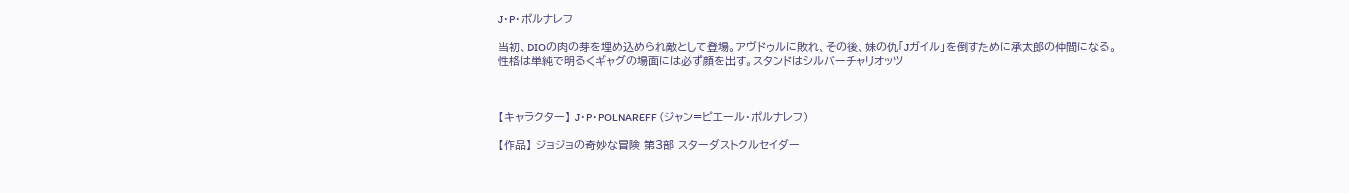J・P・ポルナレフ

当初、DIOの肉の芽を埋め込められ敵として登場。アヴドゥルに敗れ、その後、妹の仇「Jガイル」を倒すために承太郎の仲間になる。性格は単純で明るくギャグの場面には必ず顔を出す。スタンドはシルバーチャリオッツ



【キャラクター】 J・P・POLNAREFF (ジャン=ピエール・ポルナレフ)

【作品】 ジョジョの奇妙な冒険 第3部 スターダストクルセイダー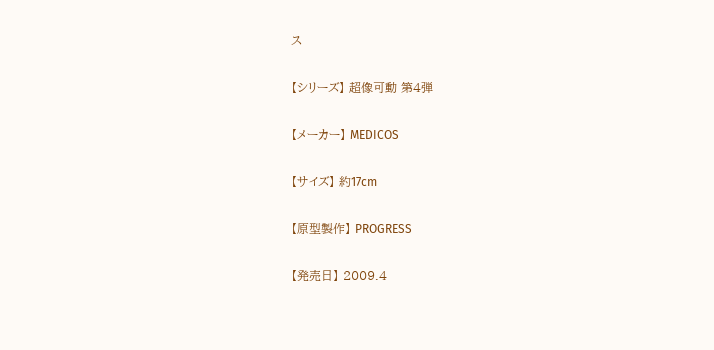ス

【シリーズ】 超像可動 第4弾

【メーカー】 MEDICOS

【サイズ】 約17cm

【原型製作】 PROGRESS

【発売日】 2009.4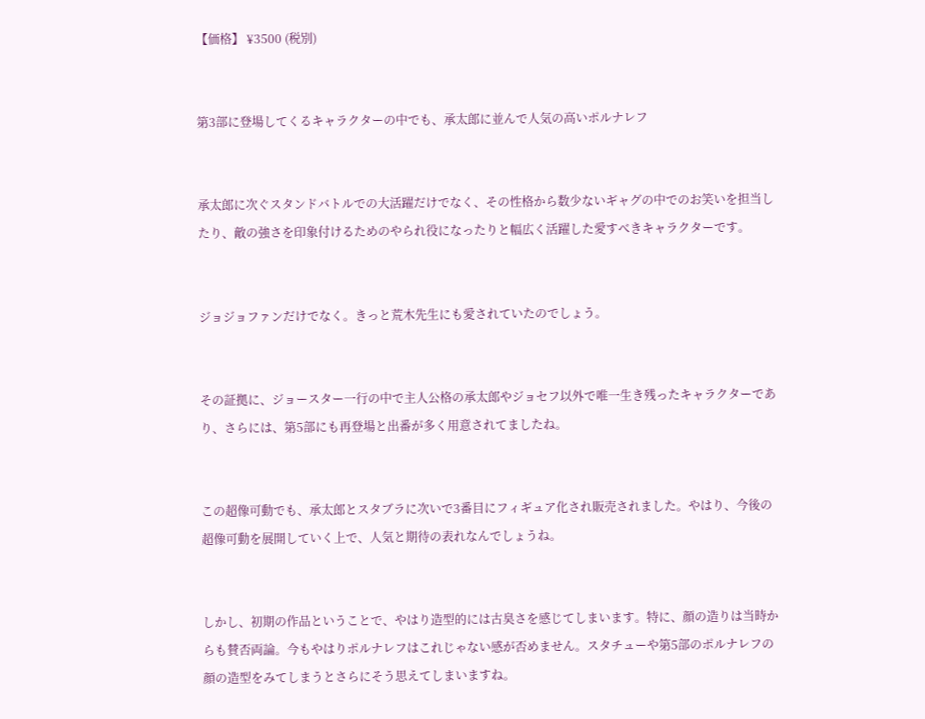【価格】 ¥3500 (税別)


第3部に登場してくるキャラクターの中でも、承太郎に並んで人気の高いポルナレフ


承太郎に次ぐスタンドバトルでの大活躍だけでなく、その性格から数少ないギャグの中でのお笑いを担当したり、敵の強さを印象付けるためのやられ役になったりと幅広く活躍した愛すべきキャラクターです。


ジョジョファンだけでなく。きっと荒木先生にも愛されていたのでしょう。


その証拠に、ジョースター一行の中で主人公格の承太郎やジョセフ以外で唯一生き残ったキャラクターであり、さらには、第5部にも再登場と出番が多く用意されてましたね。


この超像可動でも、承太郎とスタブラに次いで3番目にフィギュア化され販売されました。やはり、今後の超像可動を展開していく上で、人気と期待の表れなんでしょうね。


しかし、初期の作品ということで、やはり造型的には古臭さを感じてしまいます。特に、顔の造りは当時からも賛否両論。今もやはりポルナレフはこれじゃない感が否めません。スタチューや第5部のポルナレフの顔の造型をみてしまうとさらにそう思えてしまいますね。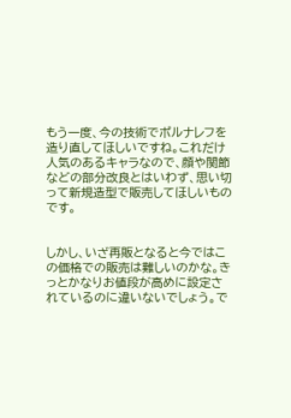もう一度、今の技術でポルナレフを造り直してほしいですね。これだけ人気のあるキャラなので、顔や関節などの部分改良とはいわず、思い切って新規造型で販売してほしいものです。


しかし、いざ再販となると今ではこの価格での販売は難しいのかな。きっとかなりお値段が高めに設定されているのに違いないでしょう。で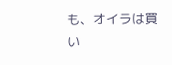も、オイラは買い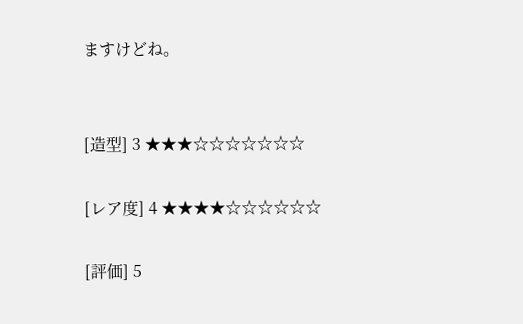ますけどね。


[造型] 3 ★★★☆☆☆☆☆☆☆

[レア度] 4 ★★★★☆☆☆☆☆☆

[評価] 5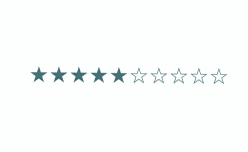★★★★★☆☆☆☆☆